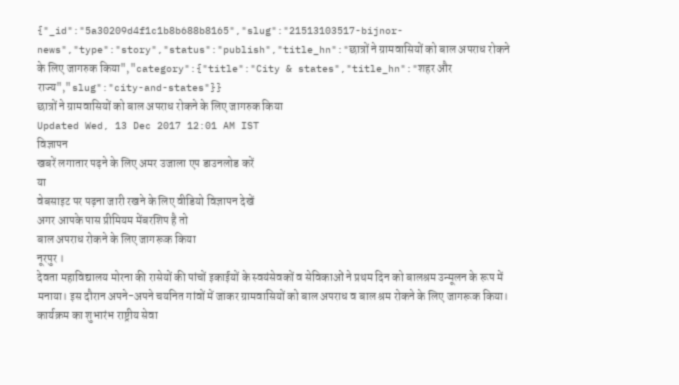{"_id":"5a30209d4f1c1b8b688b8165","slug":"21513103517-bijnor-news","type":"story","status":"publish","title_hn":"छात्रों ने ग्रामवासियों को बाल अपराध रोकने के लिए जागरुक किया","category":{"title":"City & states","title_hn":"शहर और राज्य","slug":"city-and-states"}}
छात्रों ने ग्रामवासियों को बाल अपराध रोकने के लिए जागरुक किया
Updated Wed, 13 Dec 2017 12:01 AM IST
विज्ञापन
खबरें लगातार पढ़ने के लिए अमर उजाला एप डाउनलोड करें
या
वेबसाइट पर पढ़ना जारी रखने के लिए वीडियो विज्ञापन देखें
अगर आपके पास प्रीमियम मेंबरशिप है तो
बाल अपराध रोकने के लिए जागरूक किया
नूरपुर ।
देवता महाविद्यालय मोरना की रासेयों की पांचों इकाईयों के स्वयंसेवकों व सेविकाओं ने प्रथम दिन को बालश्रम उन्मूलन के रूप में मनाया। इस दौरान अपने-अपने चयनित गांवों में जाकर ग्रामवासियों को बाल अपराध व बाल श्रम रोकने के लिए जागरूक किया।
कार्यक्रम का शुभारंभ राष्ट्रीय सेवा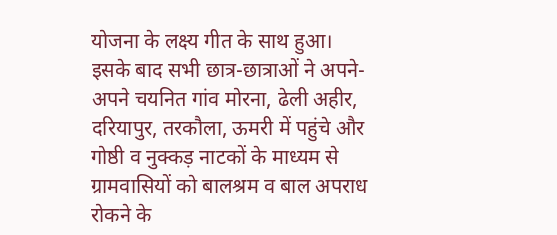योजना के लक्ष्य गीत के साथ हुआ। इसके बाद सभी छात्र-छात्राओं ने अपने-अपने चयनित गांव मोरना, ढेली अहीर, दरियापुर, तरकौला, ऊमरी में पहुंचे और गोष्ठी व नुक्कड़ नाटकों के माध्यम से ग्रामवासियों को बालश्रम व बाल अपराध रोकने के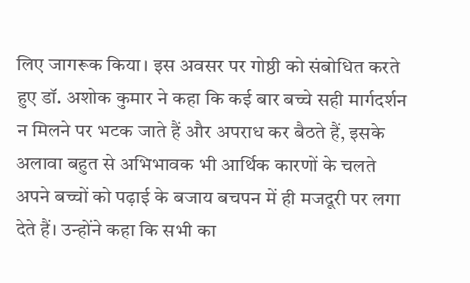लिए जागरूक किया। इस अवसर पर गोष्ठी को संबोधित करते हुए डॉ. अशोक कुमार ने कहा कि कई बार बच्चे सही मार्गदर्शन न मिलने पर भटक जाते हैं और अपराध कर बैठते हैं, इसके अलावा बहुत से अभिभावक भी आर्थिक कारणों के चलते अपने बच्चों को पढ़ाई के बजाय बचपन में ही मजदूरी पर लगा देते हैं। उन्होंने कहा कि सभी का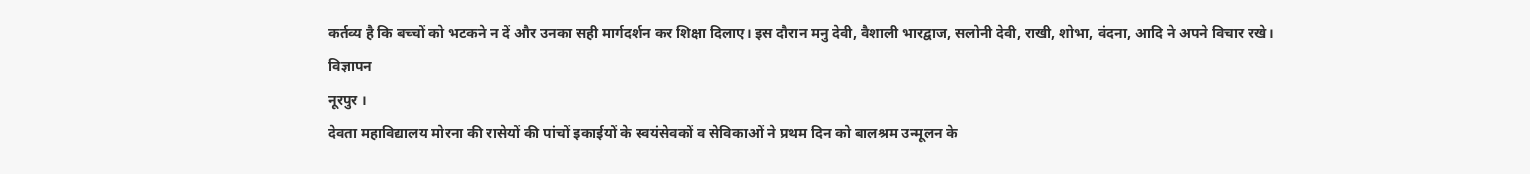कर्तव्य है कि बच्चों को भटकने न दें और उनका सही मार्गदर्शन कर शिक्षा दिलाए। इस दौरान मनु देवी, वैशाली भारद्वाज, सलोनी देवी, राखी, शोभा, वंदना, आदि ने अपने विचार रखे।
विज्ञापन
नूरपुर ।
देवता महाविद्यालय मोरना की रासेयों की पांचों इकाईयों के स्वयंसेवकों व सेविकाओं ने प्रथम दिन को बालश्रम उन्मूलन के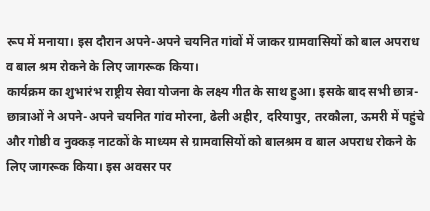रूप में मनाया। इस दौरान अपने-अपने चयनित गांवों में जाकर ग्रामवासियों को बाल अपराध व बाल श्रम रोकने के लिए जागरूक किया।
कार्यक्रम का शुभारंभ राष्ट्रीय सेवा योजना के लक्ष्य गीत के साथ हुआ। इसके बाद सभी छात्र-छात्राओं ने अपने-अपने चयनित गांव मोरना, ढेली अहीर, दरियापुर, तरकौला, ऊमरी में पहुंचे और गोष्ठी व नुक्कड़ नाटकों के माध्यम से ग्रामवासियों को बालश्रम व बाल अपराध रोकने के लिए जागरूक किया। इस अवसर पर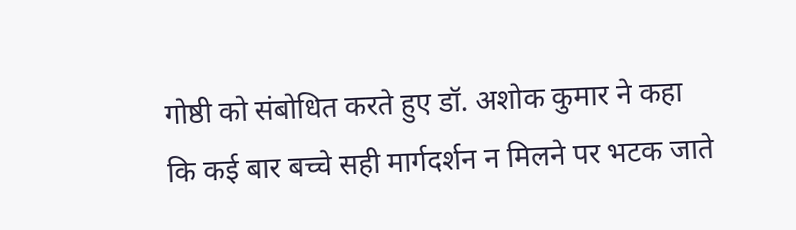गोष्ठी को संबोधित करते हुए डॉ. अशोक कुमार ने कहा कि कई बार बच्चे सही मार्गदर्शन न मिलने पर भटक जाते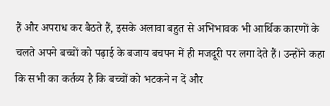हैं और अपराध कर बैठते हैं, इसके अलावा बहुत से अभिभावक भी आर्थिक कारणों के चलते अपने बच्चों को पढ़ाई के बजाय बचपन में ही मजदूरी पर लगा देते हैं। उन्होंने कहा कि सभी का कर्तव्य है कि बच्चों को भटकने न दें और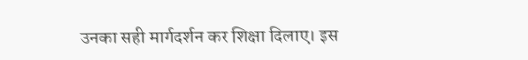उनका सही मार्गदर्शन कर शिक्षा दिलाए। इस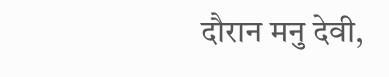दौरान मनु देवी,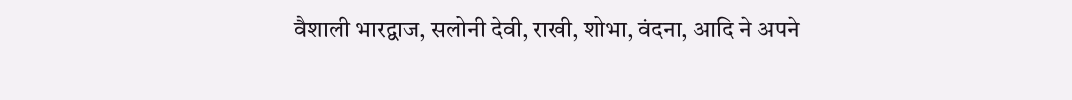वैशाली भारद्वाज, सलोनी देवी, राखी, शोभा, वंदना, आदि ने अपने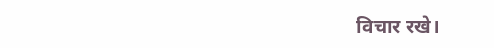विचार रखे।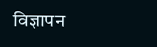विज्ञापन